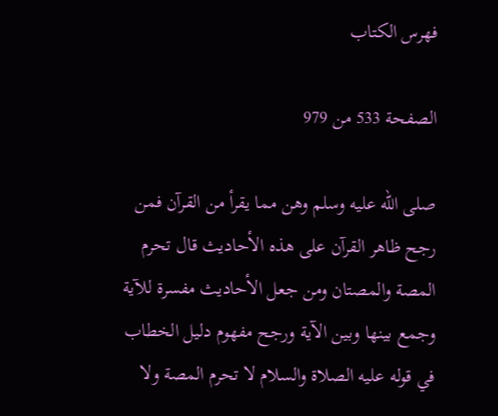فهرس الكتاب

الصفحة 533 من 979

صلى الله عليه وسلم وهن مما يقرأ من القرآن فمن رجح ظاهر القرآن على هذه الأحاديث قال تحرم المصة والمصتان ومن جعل الأحاديث مفسرة للآية وجمع بينها وبين الآية ورجح مفهوم دليل الخطاب في قوله عليه الصلاة والسلام لا تحرم المصة ولا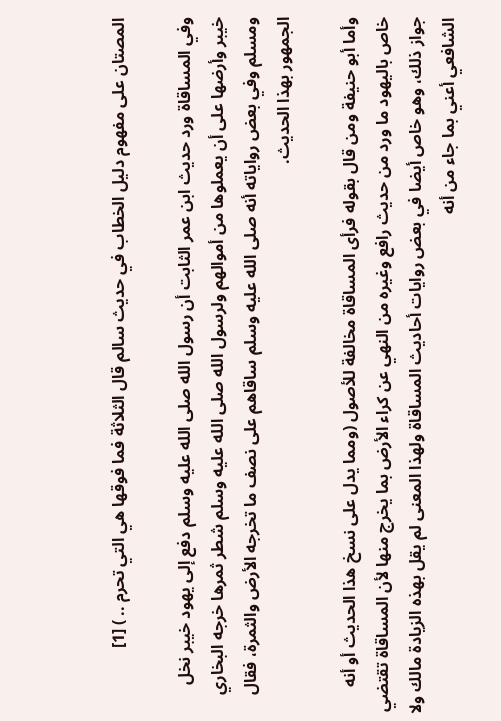المصتان على مفهوم دليل الخطاب في حديث سالم قال الثلاثة فما فوقها هي التي تحرم .. ) [1]

وفي المساقاة ورد حديث ابن عمر الثابت أن رسول الله صلى الله عليه وسلم دفع إلى يهود خيبر نخل خيبر وأرضها على أن يعملوها من أموالهم ولرسول الله صلى الله عليه وسلم شطر ثمرها خرجه البخاري ومسلم وفي بعض رواياته أنه صلى الله عليه وسلم ساقاهم على نصف ما تخرجه الأرض والثمرة، فقال الجمهور بهذا الحديث.

وأما أبو حنيفة ومن قال بقوله فرأى المساقاة مخالفة للأصول (ومما يدل على نسخ هذا الحديث أو أنه خاص باليهود ما ورد من حديث رافع وغيره من النهي عن كراء الأرض بما يخرج منها لأن المساقاة تقتضي جواز ذلك، وهو خاص أيضا في بعض روايات أحاديث المساقاة ولهذا المعنى لم يقل بهذه الزيادة مالك ولا الشافعي أعني بما جاء من أنه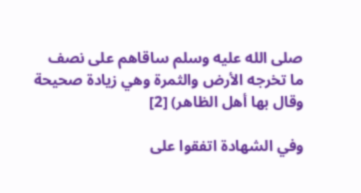صلى الله عليه وسلم ساقاهم على نصف ما تخرجه الأرض والثمرة وهي زيادة صحيحة وقال بها أهل الظاهر) [2]

وفي الشهادة اتفقوا على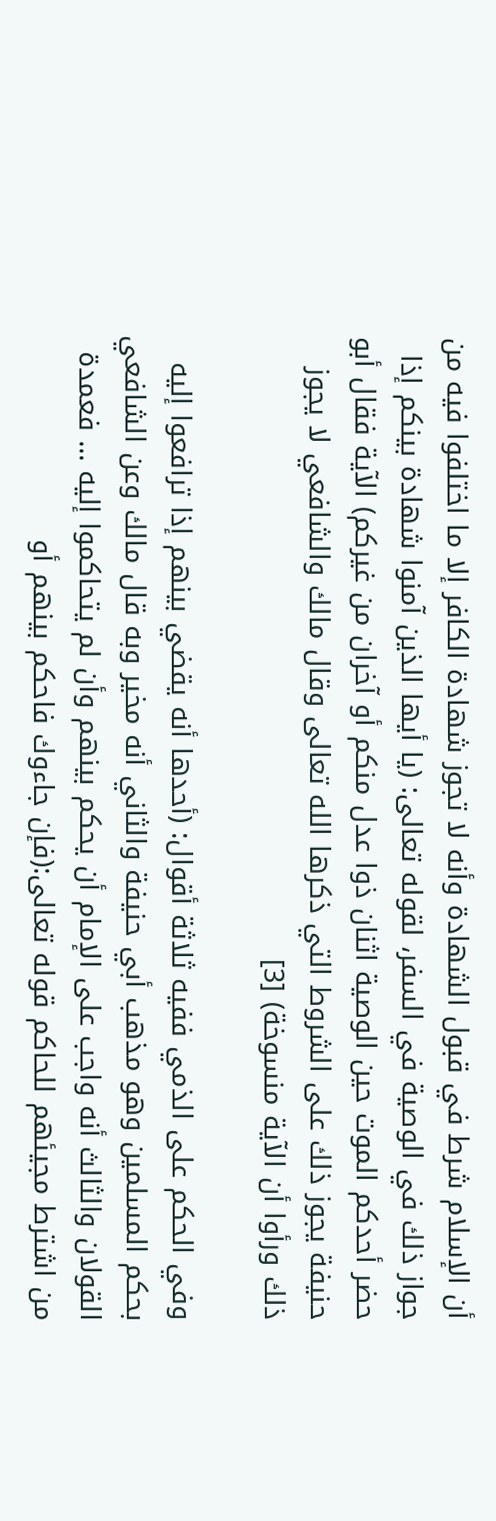أن الإسلام شرط في قبول الشهادة وأنه لا تجوز شهادة الكافر إلا ما اختلفوا فيه من جواز ذلك في الوصية في السفر، لقوله تعالى: (يا أيها الذين آمنوا شهادة بينكم إذا حضر أحدكم الموت حين الوصية اثنان ذوا عدل منكم أو آخران من غيركم) الآية فقال أبو حنيفة يجوز ذلك على الشروط التي ذكرها الله تعالى وقال مالك والشافعي لا يجوز ذلك ورأوا أن الآية منسوخة) [3]

وفي الحكم على الذمي ففيه ثلاثة أقوال: (أحدها أنه يقضي بينهم إذا ترافعوا إليه بحكم المسلمين وهو مذهب أبي حنيفة والثاني أنه مخير وبه قال مالك وعن الشافعي القولان والثالث أنه واجب على الإمام أن يحكم بينهم وأن لم يتحاكموا إليه ... فعمدة من اشترط مجيئهم للحاكم قوله تعالى:(فإن جاءوك فاحكم بينهم أو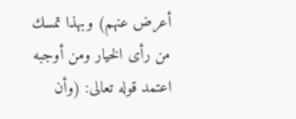أعرض عنهم) وبهذا تمسك من رأى الخيار ومن أوجبه اعتمد قوله تعالى: (وأن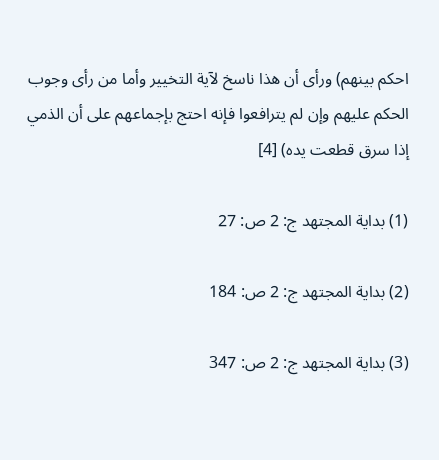احكم بينهم) ورأى أن هذا ناسخ لآية التخيير وأما من رأى وجوب الحكم عليهم وإن لم يترافعوا فإنه احتج بإجماعهم على أن الذمي إذا سرق قطعت يده) [4]

(1) بداية المجتهد ج: 2 ص: 27

(2) بداية المجتهد ج: 2 ص: 184

(3) بداية المجتهد ج: 2 ص: 347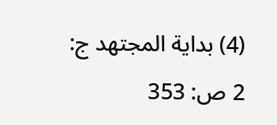(4) بداية المجتهد ج: 2 ص: 353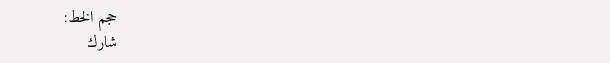حجم الخط:
شارك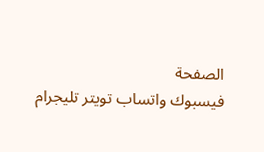الصفحة
فيسبوك واتساب تويتر تليجرام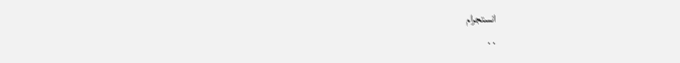انستجرام
. .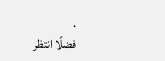.
فضلًا انتظر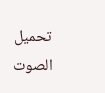تحميل الصوت